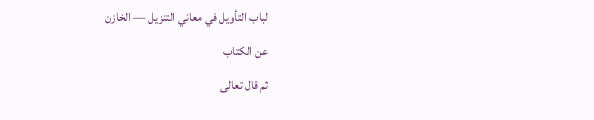لباب التأويل في معاني التنزيل — الخازن
عن الكتاب
ثم قال تعالى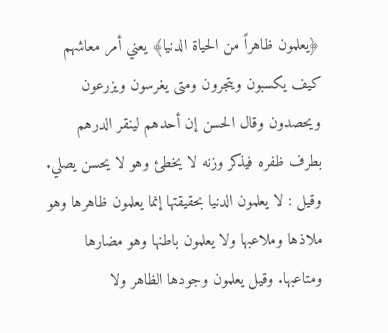﴿يعلمون ظاهراً من الحياة الدنيا﴾ يعني أمر معاشهم كيف يكسبون ويتجرون ومتى يغرسون ويزرعون ويحصدون وقال الحسن إن أحدهم لينقر الدرهم بطرف ظفره فيذكر وزنه لا يخطئ وهو لا يحسن يصلي. وقيل : لا يعلمون الدنيا بحقيقتها إنما يعلمون ظاهرها وهو ملاذها وملاعبها ولا يعلمون باطنها وهو مضارها ومتاعبها. وقيل يعلمون وجودها الظاهر ولا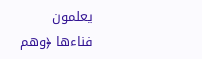يعلمون فناءها ﴿وهم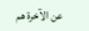عن الآخرة هم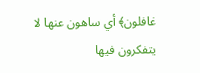غافلون﴾ أي ساهون عنها لا يتفكرون فيها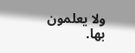ولا يعلمون بها.